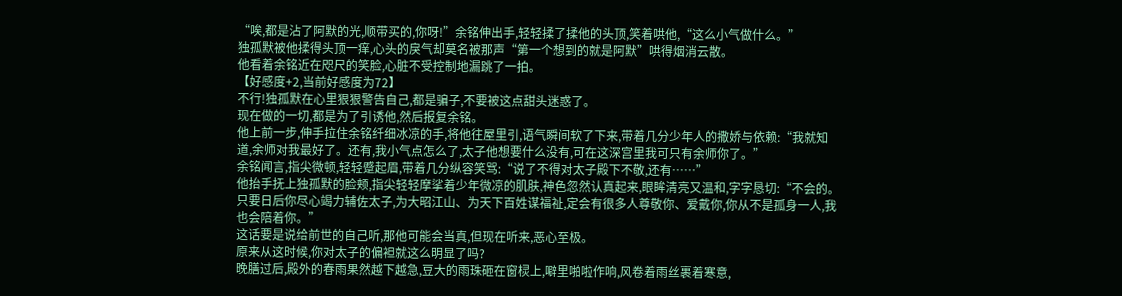“唉,都是沾了阿默的光,顺带买的,你呀!”余铭伸出手,轻轻揉了揉他的头顶,笑着哄他,“这么小气做什么。”
独孤默被他揉得头顶一痒,心头的戾气却莫名被那声“第一个想到的就是阿默”哄得烟消云散。
他看着余铭近在咫尺的笑脸,心脏不受控制地漏跳了一拍。
【好感度+2,当前好感度为72】
不行!独孤默在心里狠狠警告自己,都是骗子,不要被这点甜头迷惑了。
现在做的一切,都是为了引诱他,然后报复余铭。
他上前一步,伸手拉住余铭纤细冰凉的手,将他往屋里引,语气瞬间软了下来,带着几分少年人的撒娇与依赖:“我就知道,余师对我最好了。还有,我小气点怎么了,太子他想要什么没有,可在这深宫里我可只有余师你了。”
余铭闻言,指尖微顿,轻轻蹙起眉,带着几分纵容笑骂:“说了不得对太子殿下不敬,还有……”
他抬手抚上独孤默的脸颊,指尖轻轻摩挲着少年微凉的肌肤,神色忽然认真起来,眼眸清亮又温和,字字恳切:“不会的。只要日后你尽心竭力辅佐太子,为大昭江山、为天下百姓谋福祉,定会有很多人尊敬你、爱戴你,你从不是孤身一人,我也会陪着你。”
这话要是说给前世的自己听,那他可能会当真,但现在听来,恶心至极。
原来从这时候,你对太子的偏袒就这么明显了吗?
晚膳过后,殿外的春雨果然越下越急,豆大的雨珠砸在窗棂上,噼里啪啦作响,风卷着雨丝裹着寒意,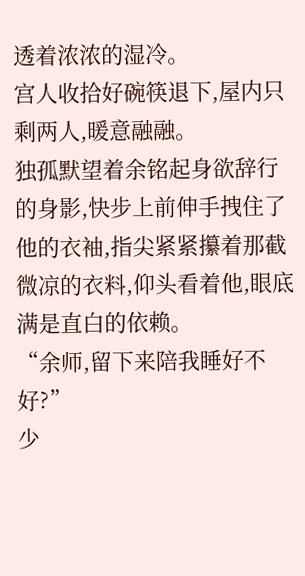透着浓浓的湿冷。
宫人收拾好碗筷退下,屋内只剩两人,暖意融融。
独孤默望着余铭起身欲辞行的身影,快步上前伸手拽住了他的衣袖,指尖紧紧攥着那截微凉的衣料,仰头看着他,眼底满是直白的依赖。
“余师,留下来陪我睡好不好?”
少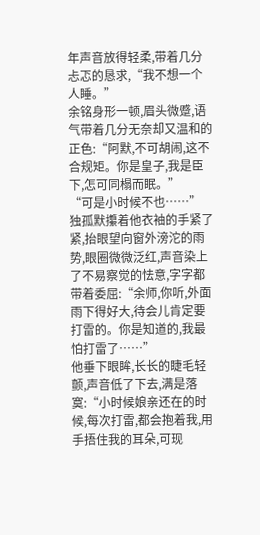年声音放得轻柔,带着几分忐忑的恳求,“我不想一个人睡。”
余铭身形一顿,眉头微蹙,语气带着几分无奈却又温和的正色:“阿默,不可胡闹,这不合规矩。你是皇子,我是臣下,怎可同榻而眠。”
“可是小时候不也……”
独孤默攥着他衣袖的手紧了紧,抬眼望向窗外滂沱的雨势,眼圈微微泛红,声音染上了不易察觉的怯意,字字都带着委屈:“余师,你听,外面雨下得好大,待会儿肯定要打雷的。你是知道的,我最怕打雷了……”
他垂下眼眸,长长的睫毛轻颤,声音低了下去,满是落寞:“小时候娘亲还在的时候,每次打雷,都会抱着我,用手捂住我的耳朵,可现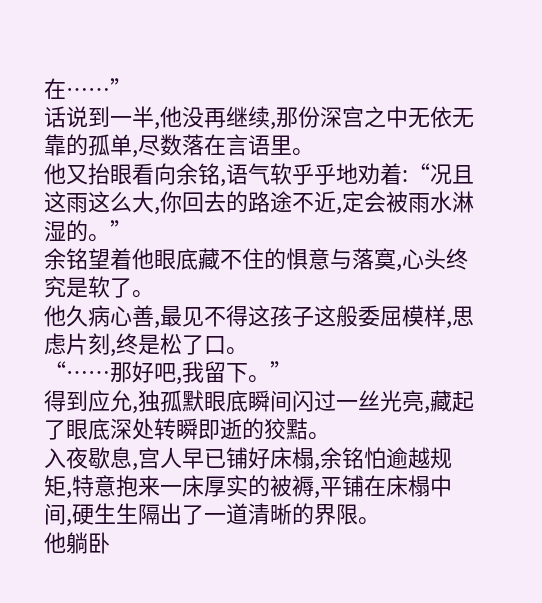在……”
话说到一半,他没再继续,那份深宫之中无依无靠的孤单,尽数落在言语里。
他又抬眼看向余铭,语气软乎乎地劝着:“况且这雨这么大,你回去的路途不近,定会被雨水淋湿的。”
余铭望着他眼底藏不住的惧意与落寞,心头终究是软了。
他久病心善,最见不得这孩子这般委屈模样,思虑片刻,终是松了口。
“……那好吧,我留下。”
得到应允,独孤默眼底瞬间闪过一丝光亮,藏起了眼底深处转瞬即逝的狡黠。
入夜歇息,宫人早已铺好床榻,余铭怕逾越规矩,特意抱来一床厚实的被褥,平铺在床榻中间,硬生生隔出了一道清晰的界限。
他躺卧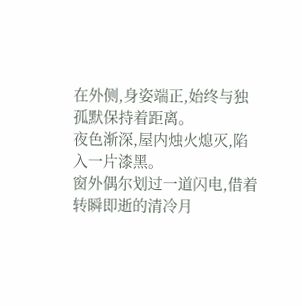在外侧,身姿端正,始终与独孤默保持着距离。
夜色渐深,屋内烛火熄灭,陷入一片漆黑。
窗外偶尔划过一道闪电,借着转瞬即逝的清冷月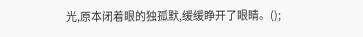光,原本闭着眼的独孤默,缓缓睁开了眼睛。();